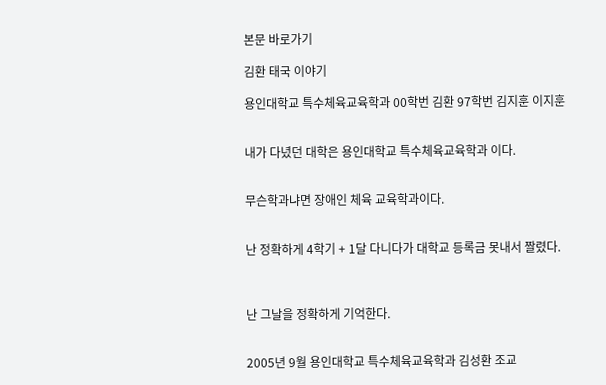본문 바로가기

김환 태국 이야기

용인대학교 특수체육교육학과 00학번 김환 97학번 김지훈 이지훈


내가 다녔던 대학은 용인대학교 특수체육교육학과 이다.


무슨학과냐면 장애인 체육 교육학과이다.


난 정확하게 4학기 + 1달 다니다가 대학교 등록금 못내서 짤렸다.



난 그날을 정확하게 기억한다.


2005년 9월 용인대학교 특수체육교육학과 김성환 조교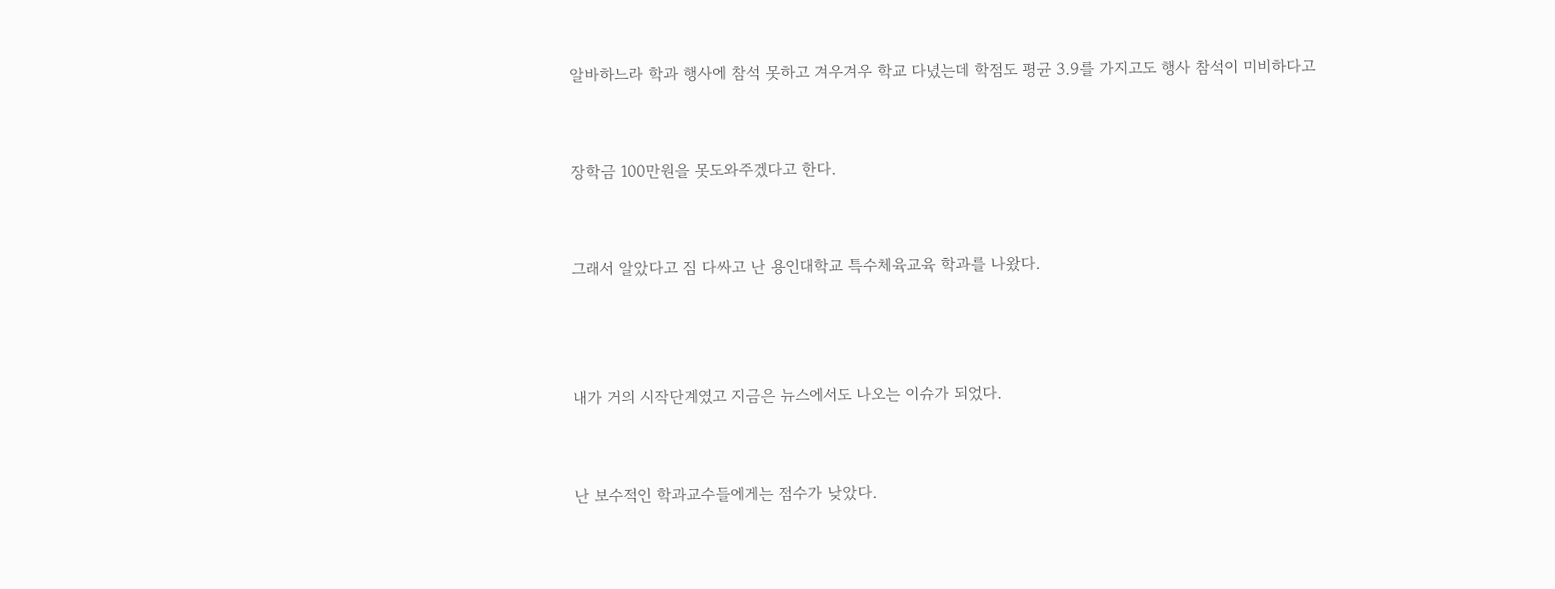알바하느라 학과 행사에 참석 못하고 겨우겨우 학교 다녔는데 학점도 평균 3.9를 가지고도 행사 참석이 미비하다고


장학금 100만원을 못도와주겠다고 한다.


그래서 알았다고 짐 다싸고 난 용인대학교 특수체육교육 학과를 나왔다.



내가 거의 시작단계였고 지금은 뉴스에서도 나오는 이슈가 되었다.


난 보수적인 학과교수들에게는 점수가 낮았다.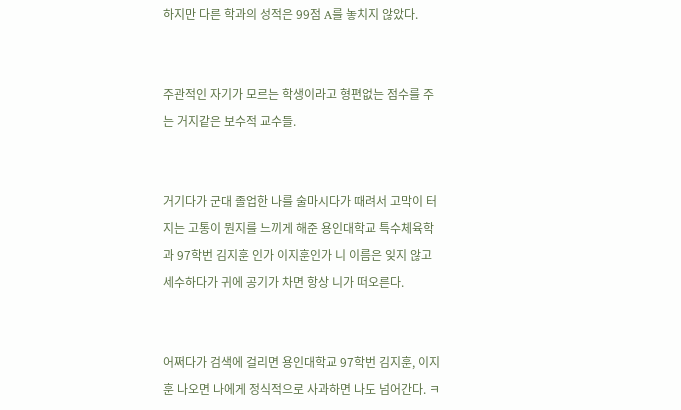하지만 다른 학과의 성적은 99점 A를 놓치지 않았다.


주관적인 자기가 모르는 학생이라고 형편없는 점수를 주는 거지같은 보수적 교수들.


거기다가 군대 졸업한 나를 술마시다가 때려서 고막이 터지는 고통이 뭔지를 느끼게 해준 용인대학교 특수체육학과 97학번 김지훈 인가 이지훈인가 니 이름은 잊지 않고 세수하다가 귀에 공기가 차면 항상 니가 떠오른다.


어쩌다가 검색에 걸리면 용인대학교 97학번 김지훈, 이지훈 나오면 나에게 정식적으로 사과하면 나도 넘어간다. ㅋ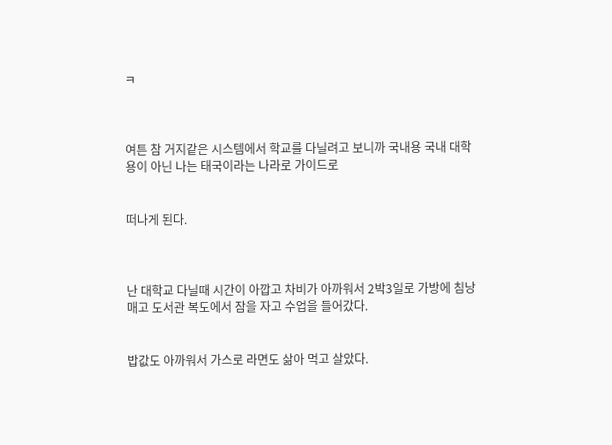ㅋ



여튼 참 거지같은 시스템에서 학교를 다닐려고 보니까 국내용 국내 대학용이 아닌 나는 태국이라는 나라로 가이드로


떠나게 된다.



난 대학교 다닐때 시간이 아깝고 차비가 아까워서 2박3일로 가방에 침낭매고 도서관 복도에서 잠을 자고 수업을 들어갔다.


밥값도 아까워서 가스로 라면도 삶아 먹고 살았다.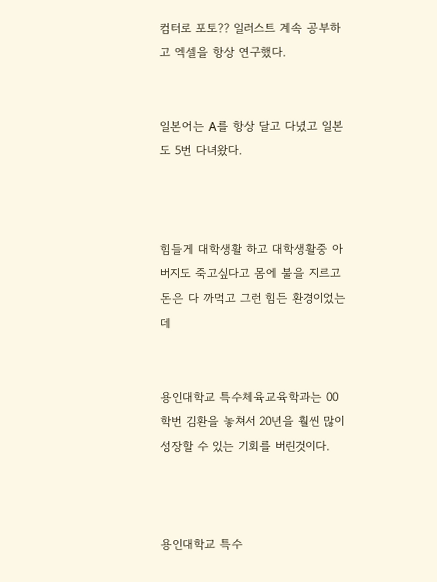컴터로 포토?? 일러스트 계속 공부하고 엑셀을 항상 연구했다.


일본어는 A를 항상 달고 다녔고 일본도 5번 다녀왔다.



힘들게 대학생활 하고 대학생활중 아버지도 죽고싶다고 몸에 불을 지르고 돈은 다 까먹고 그런 힘든 환경이었는데


용인대학교 특수체육교육학과는 00학번 김환을 놓쳐서 20년을 훨씬 많이 성장할 수 있는 기회를 버린것이다.



용인대학교 특수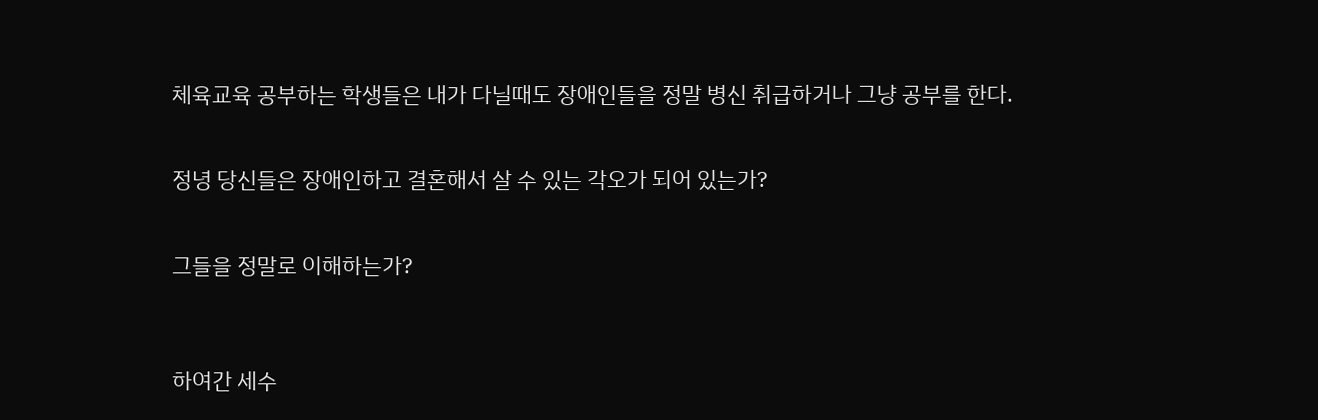체육교육 공부하는 학생들은 내가 다닐때도 장애인들을 정말 병신 취급하거나 그냥 공부를 한다.


정녕 당신들은 장애인하고 결혼해서 살 수 있는 각오가 되어 있는가?


그들을 정말로 이해하는가?



하여간 세수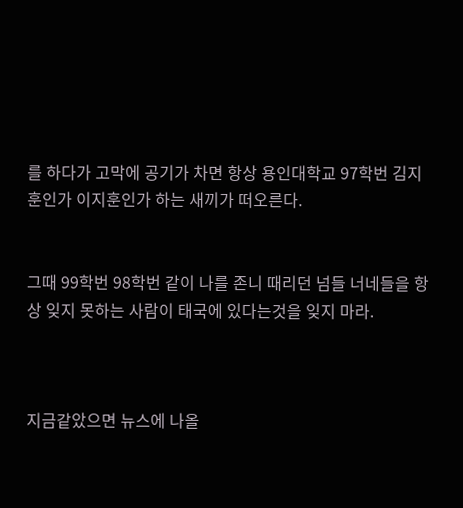를 하다가 고막에 공기가 차면 항상 용인대학교 97학번 김지훈인가 이지훈인가 하는 새끼가 떠오른다.


그때 99학번 98학번 같이 나를 존니 때리던 넘들 너네들을 항상 잊지 못하는 사람이 태국에 있다는것을 잊지 마라.



지금같았으면 뉴스에 나올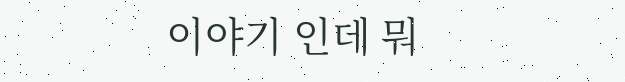이야기 인데 뭐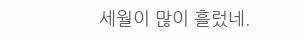세월이 많이 흘렀네.